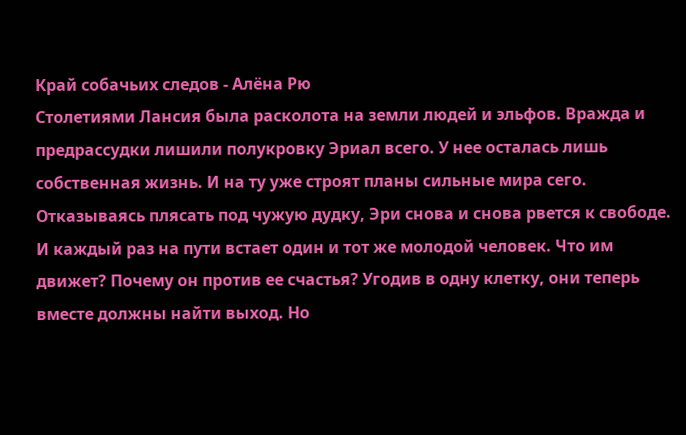Край собачьих следов - Алёна Рю
Столетиями Лансия была расколота на земли людей и эльфов. Вражда и предрассудки лишили полукровку Эриал всего. У нее осталась лишь собственная жизнь. И на ту уже строят планы сильные мира сего. Отказываясь плясать под чужую дудку, Эри снова и снова рвется к свободе. И каждый раз на пути встает один и тот же молодой человек. Что им движет? Почему он против ее счастья? Угодив в одну клетку, они теперь вместе должны найти выход. Но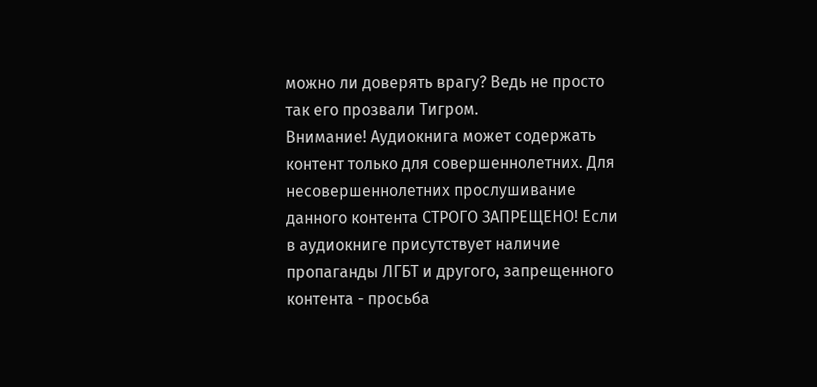можно ли доверять врагу? Ведь не просто так его прозвали Тигром.
Внимание! Аудиокнига может содержать контент только для совершеннолетних. Для несовершеннолетних прослушивание данного контента СТРОГО ЗАПРЕЩЕНО! Если в аудиокниге присутствует наличие пропаганды ЛГБТ и другого, запрещенного контента - просьба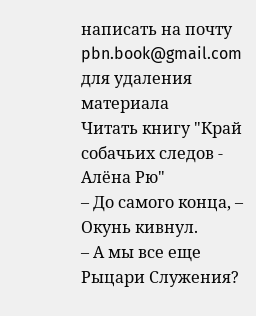написать на почту pbn.book@gmail.com для удаления материала
Читать книгу "Край собачьих следов - Алёна Рю"
– До самого конца, – Окунь кивнул.
– А мы все еще Рыцари Служения?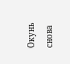Окунь снова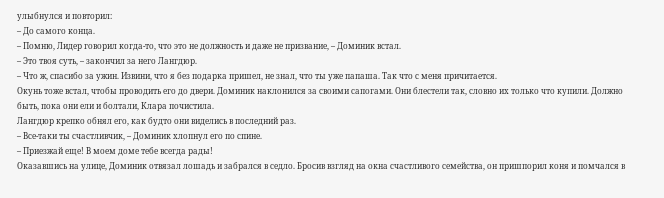улыбнулся и повторил:
– До самого конца.
– Помню, Лидер говорил когда-то, что это не должность и даже не призвание, – Доминик встал.
– Это твоя суть, – закончил за него Лангдюр.
– Что ж, спасибо за ужин. Извини, что я без подарка пришел, не знал, что ты уже папаша. Так что с меня причитается.
Окунь тоже встал, чтобы проводить его до двери. Доминик наклонился за своими сапогами. Они блестели так, словно их только что купили. Должно быть, пока они ели и болтали, Клара почистила.
Лангдюр крепко обнял его, как будто они виделись в последний раз.
– Все-таки ты счастливчик, – Доминик хлопнул его по спине.
– Приезжай еще! В моем доме тебе всегда рады!
Оказавшись на улице, Доминик отвязал лошадь и забрался в седло. Бросив взгляд на окна счастливого семейства, он пришпорил коня и помчался в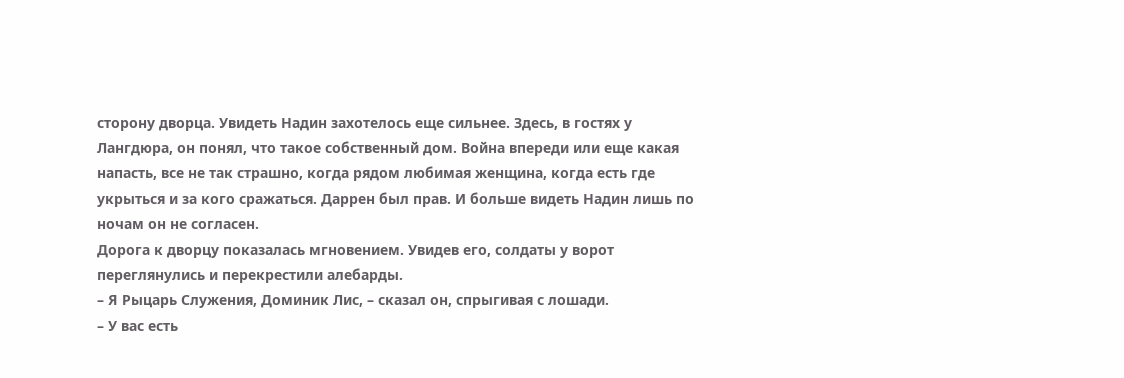сторону дворца. Увидеть Надин захотелось еще сильнее. Здесь, в гостях у Лангдюра, он понял, что такое собственный дом. Война впереди или еще какая напасть, все не так страшно, когда рядом любимая женщина, когда есть где укрыться и за кого сражаться. Даррен был прав. И больше видеть Надин лишь по ночам он не согласен.
Дорога к дворцу показалась мгновением. Увидев его, солдаты у ворот переглянулись и перекрестили алебарды.
– Я Рыцарь Служения, Доминик Лис, – сказал он, спрыгивая с лошади.
– У вас есть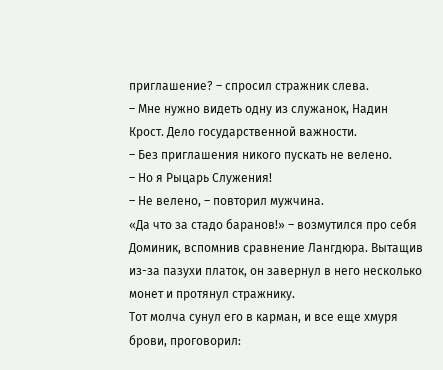приглашение? – спросил стражник слева.
– Мне нужно видеть одну из служанок, Надин Крост. Дело государственной важности.
– Без приглашения никого пускать не велено.
– Но я Рыцарь Служения!
– Не велено, – повторил мужчина.
«Да что за стадо баранов!» – возмутился про себя Доминик, вспомнив сравнение Лангдюра. Вытащив из-за пазухи платок, он завернул в него несколько монет и протянул стражнику.
Тот молча сунул его в карман, и все еще хмуря брови, проговорил: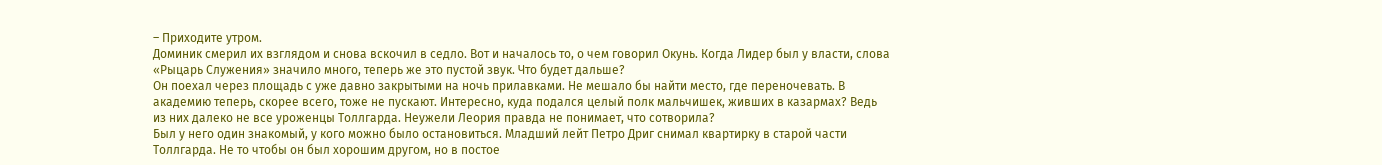– Приходите утром.
Доминик смерил их взглядом и снова вскочил в седло. Вот и началось то, о чем говорил Окунь. Когда Лидер был у власти, слова «Рыцарь Служения» значило много, теперь же это пустой звук. Что будет дальше?
Он поехал через площадь с уже давно закрытыми на ночь прилавками. Не мешало бы найти место, где переночевать. В академию теперь, скорее всего, тоже не пускают. Интересно, куда подался целый полк мальчишек, живших в казармах? Ведь из них далеко не все уроженцы Толлгарда. Неужели Леория правда не понимает, что сотворила?
Был у него один знакомый, у кого можно было остановиться. Младший лейт Петро Дриг снимал квартирку в старой части Толлгарда. Не то чтобы он был хорошим другом, но в постое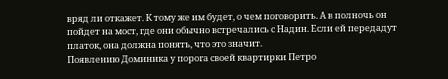вряд ли откажет. К тому же им будет, о чем поговорить. А в полночь он пойдет на мост, где они обычно встречались с Надин. Если ей передадут платок, она должна понять, что это значит.
Появлению Доминика у порога своей квартирки Петро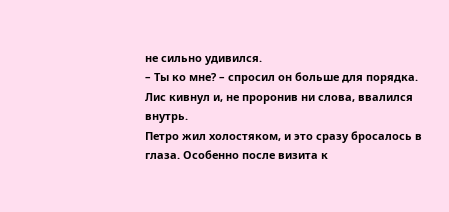не сильно удивился.
– Ты ко мне? – спросил он больше для порядка.
Лис кивнул и, не проронив ни слова, ввалился внутрь.
Петро жил холостяком, и это сразу бросалось в глаза. Особенно после визита к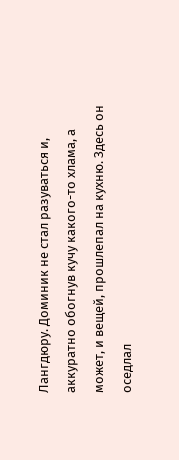Лангдюру. Доминик не стал разуваться и, аккуратно обогнув кучу какого-то хлама, а может, и вещей, прошлепал на кухню. Здесь он оседлал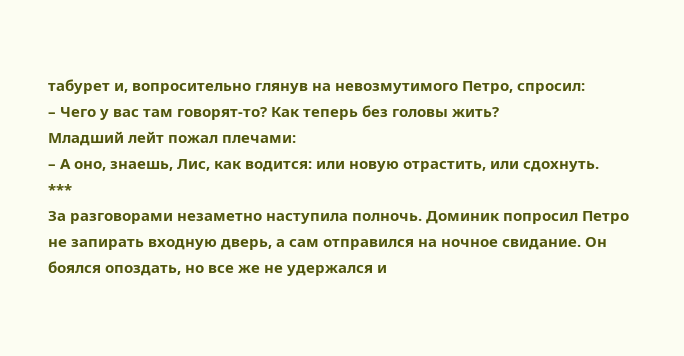табурет и, вопросительно глянув на невозмутимого Петро, спросил:
– Чего у вас там говорят-то? Как теперь без головы жить?
Младший лейт пожал плечами:
– А оно, знаешь, Лис, как водится: или новую отрастить, или сдохнуть.
***
За разговорами незаметно наступила полночь. Доминик попросил Петро не запирать входную дверь, а сам отправился на ночное свидание. Он боялся опоздать, но все же не удержался и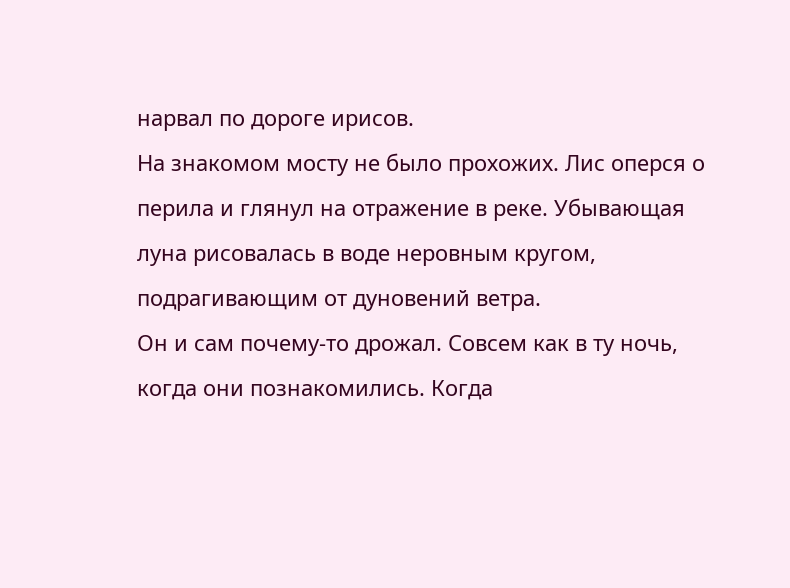нарвал по дороге ирисов.
На знакомом мосту не было прохожих. Лис оперся о перила и глянул на отражение в реке. Убывающая луна рисовалась в воде неровным кругом, подрагивающим от дуновений ветра.
Он и сам почему-то дрожал. Совсем как в ту ночь, когда они познакомились. Когда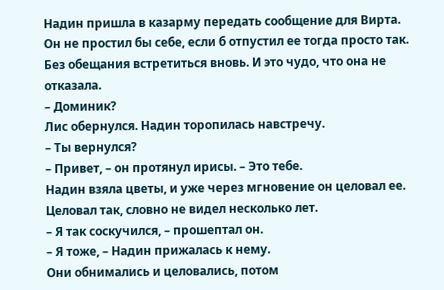Надин пришла в казарму передать сообщение для Вирта. Он не простил бы себе, если б отпустил ее тогда просто так. Без обещания встретиться вновь. И это чудо, что она не отказала.
– Доминик?
Лис обернулся. Надин торопилась навстречу.
– Ты вернулся?
– Привет, – он протянул ирисы. – Это тебе.
Надин взяла цветы, и уже через мгновение он целовал ее. Целовал так, словно не видел несколько лет.
– Я так соскучился, – прошептал он.
– Я тоже, – Надин прижалась к нему.
Они обнимались и целовались, потом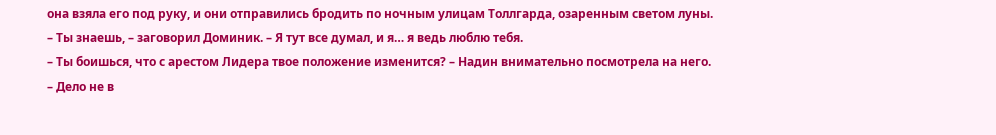она взяла его под руку, и они отправились бродить по ночным улицам Толлгарда, озаренным светом луны.
– Ты знаешь, – заговорил Доминик. – Я тут все думал, и я… я ведь люблю тебя.
– Ты боишься, что с арестом Лидера твое положение изменится? – Надин внимательно посмотрела на него.
– Дело не в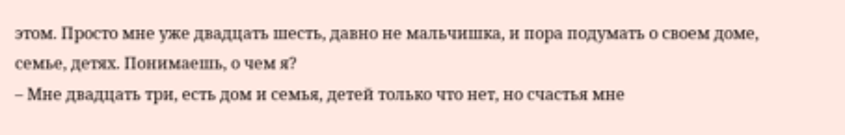этом. Просто мне уже двадцать шесть, давно не мальчишка, и пора подумать о своем доме, семье, детях. Понимаешь, о чем я?
– Мне двадцать три, есть дом и семья, детей только что нет, но счастья мне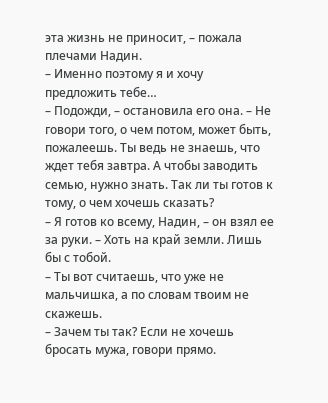эта жизнь не приносит, – пожала плечами Надин.
– Именно поэтому я и хочу предложить тебе…
– Подожди, – остановила его она. – Не говори того, о чем потом, может быть, пожалеешь. Ты ведь не знаешь, что ждет тебя завтра. А чтобы заводить семью, нужно знать. Так ли ты готов к тому, о чем хочешь сказать?
– Я готов ко всему, Надин, – он взял ее за руки. – Хоть на край земли. Лишь бы с тобой.
– Ты вот считаешь, что уже не мальчишка, а по словам твоим не скажешь.
– Зачем ты так? Если не хочешь бросать мужа, говори прямо.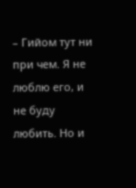– Гийом тут ни при чем. Я не люблю его, и не буду любить. Но и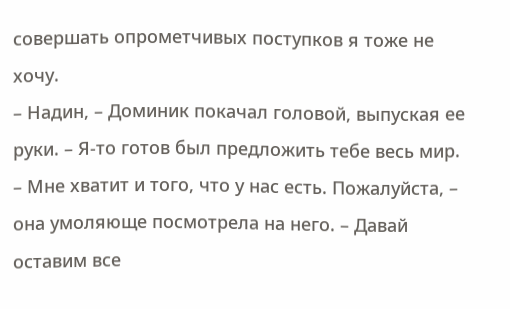совершать опрометчивых поступков я тоже не хочу.
– Надин, – Доминик покачал головой, выпуская ее руки. – Я-то готов был предложить тебе весь мир.
– Мне хватит и того, что у нас есть. Пожалуйста, – она умоляюще посмотрела на него. – Давай оставим все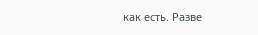как есть. Разве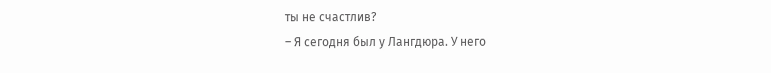ты не счастлив?
– Я сегодня был у Лангдюра. У него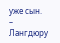уже сын.
– Лангдюру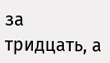за тридцать, а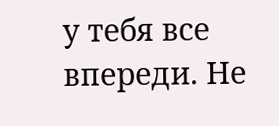у тебя все впереди. Не